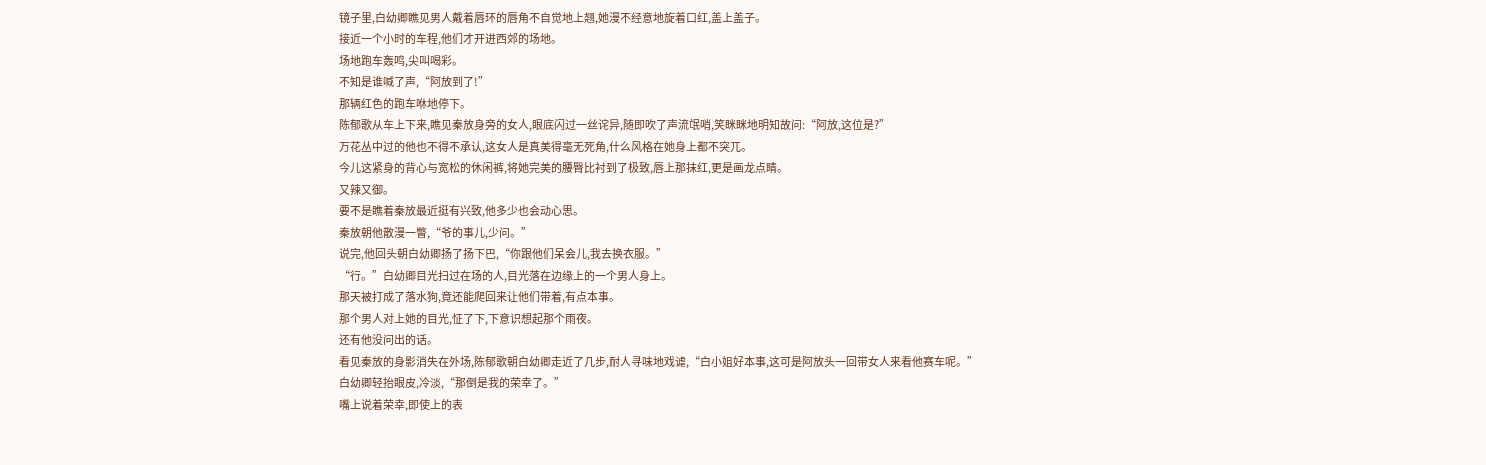镜子里,白幼卿瞧见男人戴着唇环的唇角不自觉地上翘,她漫不经意地旋着口红,盖上盖子。
接近一个小时的车程,他们才开进西郊的场地。
场地跑车轰鸣,尖叫喝彩。
不知是谁喊了声,“阿放到了!”
那辆红色的跑车咻地停下。
陈郁歌从车上下来,瞧见秦放身旁的女人,眼底闪过一丝诧异,随即吹了声流氓哨,笑眯眯地明知故问:“阿放,这位是?”
万花丛中过的他也不得不承认,这女人是真美得毫无死角,什么风格在她身上都不突兀。
今儿这紧身的背心与宽松的休闲裤,将她完美的腰臀比衬到了极致,唇上那抹红,更是画龙点睛。
又辣又御。
要不是瞧着秦放最近挺有兴致,他多少也会动心思。
秦放朝他散漫一瞥,“爷的事儿,少问。”
说完,他回头朝白幼卿扬了扬下巴,“你跟他们呆会儿,我去换衣服。”
“行。”白幼卿目光扫过在场的人,目光落在边缘上的一个男人身上。
那天被打成了落水狗,竟还能爬回来让他们带着,有点本事。
那个男人对上她的目光,怔了下,下意识想起那个雨夜。
还有他没问出的话。
看见秦放的身影消失在外场,陈郁歌朝白幼卿走近了几步,耐人寻味地戏谑,“白小姐好本事,这可是阿放头一回带女人来看他赛车呢。”
白幼卿轻抬眼皮,冷淡,“那倒是我的荣幸了。”
嘴上说着荣幸,即使上的表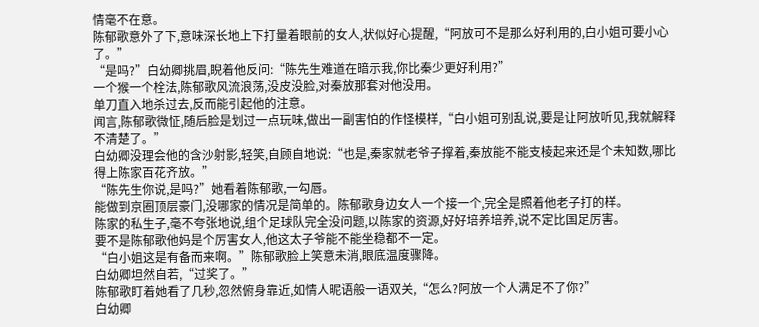情毫不在意。
陈郁歌意外了下,意味深长地上下打量着眼前的女人,状似好心提醒,“阿放可不是那么好利用的,白小姐可要小心了。”
“是吗?”白幼卿挑眉,睨着他反问:“陈先生难道在暗示我,你比秦少更好利用?”
一个猴一个栓法,陈郁歌风流浪荡,没皮没脸,对秦放那套对他没用。
单刀直入地杀过去,反而能引起他的注意。
闻言,陈郁歌微怔,随后脸是划过一点玩味,做出一副害怕的作怪模样,“白小姐可别乱说,要是让阿放听见,我就解释不清楚了。”
白幼卿没理会他的含沙射影,轻笑,自顾自地说:“也是,秦家就老爷子撑着,秦放能不能支棱起来还是个未知数,哪比得上陈家百花齐放。”
“陈先生你说,是吗?”她看着陈郁歌,一勾唇。
能做到京圈顶层豪门,没哪家的情况是简单的。陈郁歌身边女人一个接一个,完全是照着他老子打的样。
陈家的私生子,毫不夸张地说,组个足球队完全没问题,以陈家的资源,好好培养培养,说不定比国足厉害。
要不是陈郁歌他妈是个厉害女人,他这太子爷能不能坐稳都不一定。
“白小姐这是有备而来啊。”陈郁歌脸上笑意未消,眼底温度骤降。
白幼卿坦然自若,“过奖了。”
陈郁歌盯着她看了几秒,忽然俯身靠近,如情人昵语般一语双关,“怎么?阿放一个人满足不了你?”
白幼卿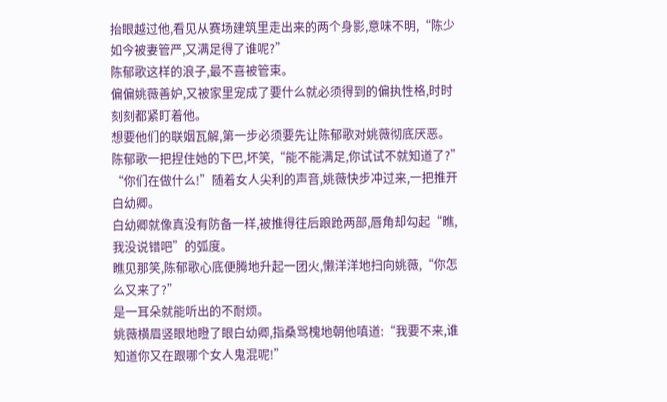抬眼越过他,看见从赛场建筑里走出来的两个身影,意味不明,“陈少如今被妻管严,又满足得了谁呢?”
陈郁歌这样的浪子,最不喜被管束。
偏偏姚薇善妒,又被家里宠成了要什么就必须得到的偏执性格,时时刻刻都紧盯着他。
想要他们的联姻瓦解,第一步必须要先让陈郁歌对姚薇彻底厌恶。
陈郁歌一把捏住她的下巴,坏笑,“能不能满足,你试试不就知道了?”
“你们在做什么!”随着女人尖利的声音,姚薇快步冲过来,一把推开白幼卿。
白幼卿就像真没有防备一样,被推得往后踉跄两部,唇角却勾起“瞧,我没说错吧”的弧度。
瞧见那笑,陈郁歌心底便腾地升起一团火,懒洋洋地扫向姚薇,“你怎么又来了?”
是一耳朵就能听出的不耐烦。
姚薇横眉竖眼地瞪了眼白幼卿,指桑骂槐地朝他嗔道:“我要不来,谁知道你又在跟哪个女人鬼混呢!”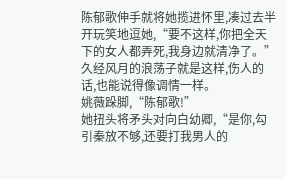陈郁歌伸手就将她揽进怀里,凑过去半开玩笑地逗她,“要不这样,你把全天下的女人都弄死,我身边就清净了。”
久经风月的浪荡子就是这样,伤人的话,也能说得像调情一样。
姚薇跺脚,“陈郁歌!”
她扭头将矛头对向白幼卿,“是你,勾引秦放不够,还要打我男人的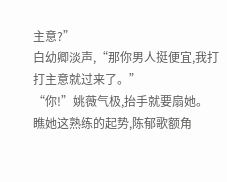主意?”
白幼卿淡声,“那你男人挺便宜,我打打主意就过来了。”
“你!”姚薇气极,抬手就要扇她。
瞧她这熟练的起势,陈郁歌额角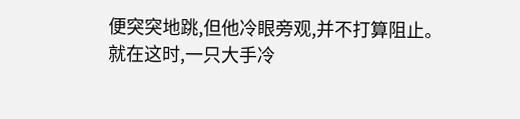便突突地跳,但他冷眼旁观,并不打算阻止。
就在这时,一只大手冷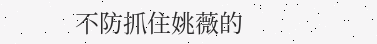不防抓住姚薇的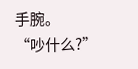手腕。
“吵什么?”